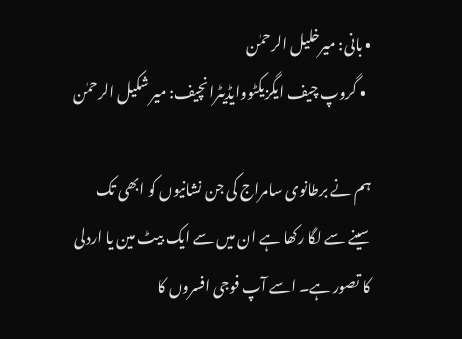• بانی: میرخلیل الرحمٰن
  • گروپ چیف ایگزیکٹووایڈیٹرانچیف: میر شکیل الرحمٰن

ہم نے برطانوی سامراج کی جن نشانیوں کو ابھی تک سینے سے لگا رکھا ہے ان میں سے ایک بیٹ مین یا اردلی کا تصور ہے۔ اسے آپ فوجی افسروں کا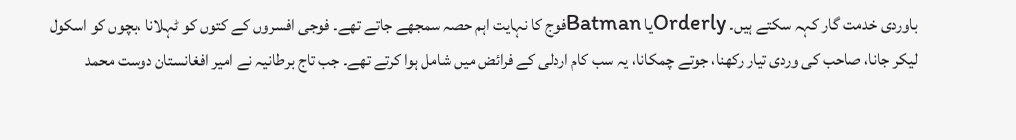باوردی خدمت گار کہہ سکتے ہیں۔ Orderlyیا Batmanفوج کا نہایت اہم حصہ سمجھے جاتے تھے۔ فوجی افسروں کے کتوں کو ٹہلانا ،بچوں کو اسکول لیکر جانا، صاحب کی وردی تیار رکھنا، جوتے چمکانا، یہ سب کام اردلی کے فرائض میں شامل ہوا کرتے تھے۔ جب تاج برطانیہ نے امیر افغانستان دوست محمد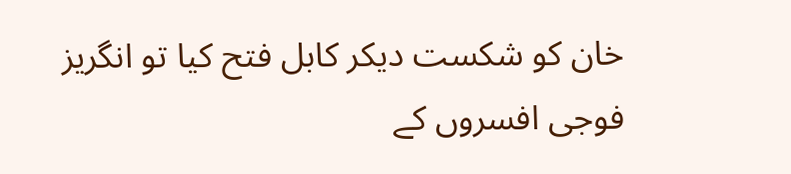خان کو شکست دیکر کابل فتح کیا تو انگریز فوجی افسروں کے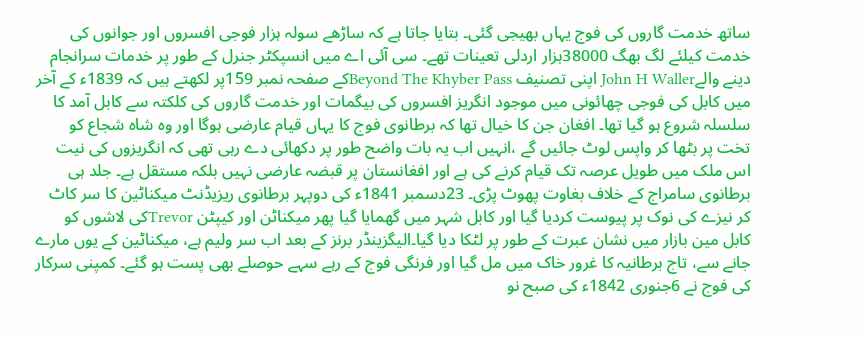ساتھ خدمت گاروں کی فوج یہاں بھیجی گئی۔ بتایا جاتا ہے کہ ساڑھے سولہ ہزار فوجی افسروں اور جوانوں کی خدمت کیلئے لگ بھگ 38000ہزار اردلی تعینات تھے۔ سی آئی اے میں انسپکٹر جنرل کے طور پر خدمات سرانجام دینے والےJohn H Waller اپنی تصنیف Beyond The Khyber Passکے صفحہ نمبر 159پر لکھتے ہیں کہ 1839ء کے آخر میں کابل کی فوجی چھائونی میں موجود انگریز افسروں کی بیگمات اور خدمت گاروں کی کلکتہ سے کابل آمد کا سلسلہ شروع ہو گیا تھا۔ افغان جن کا خیال تھا کہ برطانوی فوج کا یہاں قیام عارضی ہوگا اور وہ شاہ شجاع کو تخت پر بٹھا کر واپس لوٹ جائیں گے ،انہیں اب یہ بات واضح طور پر دکھائی دے رہی تھی کہ انگریزوں کی نیت اس ملک میں طویل عرصہ تک قیام کرنے کی ہے اور افغانستان پر قبضہ عارضی نہیں بلکہ مستقل ہے۔ جلد ہی برطانوی سامراج کے خلاف بغاوت پھوٹ پڑی۔ 23دسمبر 1841ء کی دوپہر برطانوی ریزیڈنٹ میکناٹین کا سر کاٹ کر نیزے کی نوک پر پیوست کردیا گیا اور کابل شہر میں گھمایا گیا پھر میکناٹن اور کیپٹن Trevorکی لاشوں کو کابل مین بازار میں نشان عبرت کے طور پر لٹکا دیا گیا۔الیگزینڈر برنز کے بعد اب سر ولیم ہے، میکناٹین کے یوں مارے جانے سے، تاج برطانیہ کا غرور خاک میں مل گیا اور فرنگی فوج کے رہے سہے حوصلے بھی پست ہو گئے۔ کمپنی سرکار کی فوج نے 6جنوری 1842ء کی صبح نو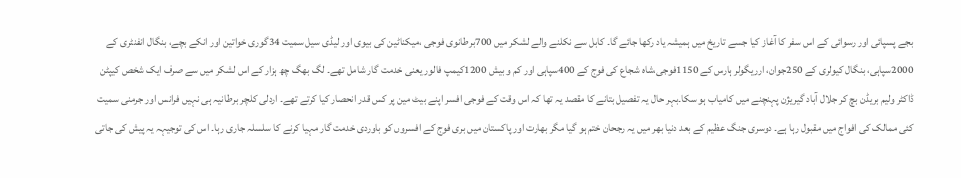بجے پسپائی اور رسوائی کے اس سفر کا آغاز کیا جسے تاریخ میں ہمیشہ یاد رکھا جائے گا۔ کابل سے نکلنے والے لشکر میں 700برطانوی فوجی ،میکناٹین کی بیوی اور لیڈی سیل سمیت 34گوری خواتین اور انکے بچے، بنگال انفنٹری کے 2000سپاہی، بنگال کیولری کے 250جوان، ارریگولر ہارس کے 1150فوجی،شاہ شجاع کی فوج کے 400سپاہی اور کم و بیش 1200کیمپ فالور یعنی خدمت گار شامل تھے۔ لگ بھگ چھ ہزار کے اس لشکر میں سے صرف ایک شخص کیپٹن ڈاکٹر ولیم بریڈن بچ کر جلال آباد گیریژن پہنچنے میں کامیاب ہو سکا۔بہر حال یہ تفصیل بتانے کا مقصد یہ تھا کہ اس وقت کے فوجی افسر اپنے بیٹ مین پر کس قدر انحصار کیا کرتے تھے۔ اردلی کلچر برطانیہ ہی نہیں فرانس اور جرمنی سمیت کئی ممالک کی افواج میں مقبول رہا ہے۔ دوسری جنگ عظیم کے بعد دنیا بھر میں یہ رجحان ختم ہو گیا مگر بھارت اور پاکستان میں بری فوج کے افسروں کو باوردی خدمت گار مہیا کرنے کا سلسلہ جاری رہا۔ اس کی توجیہہ یہ پیش کی جاتی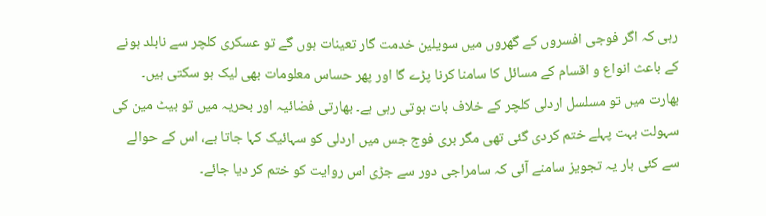رہی کہ اگر فوجی افسروں کے گھروں میں سویلین خدمت گار تعینات ہوں گے تو عسکری کلچر سے نابلد ہونے کے باعث انواع و اقسام کے مسائل کا سامنا کرنا پڑے گا اور پھر حساس معلومات بھی لیک ہو سکتی ہیں۔ بھارت میں تو مسلسل اردلی کلچر کے خلاف بات ہوتی رہی ہے۔ بھارتی فضائیہ اور بحریہ میں تو بیٹ مین کی سہولت بہت پہلے ختم کردی گئی تھی مگر بری فوج جس میں اردلی کو سہائیک کہا جاتا ہے، اس کے حوالے سے کئی بار یہ تجویز سامنے آئی کہ سامراجی دور سے جڑی اس روایت کو ختم کر دیا جائے۔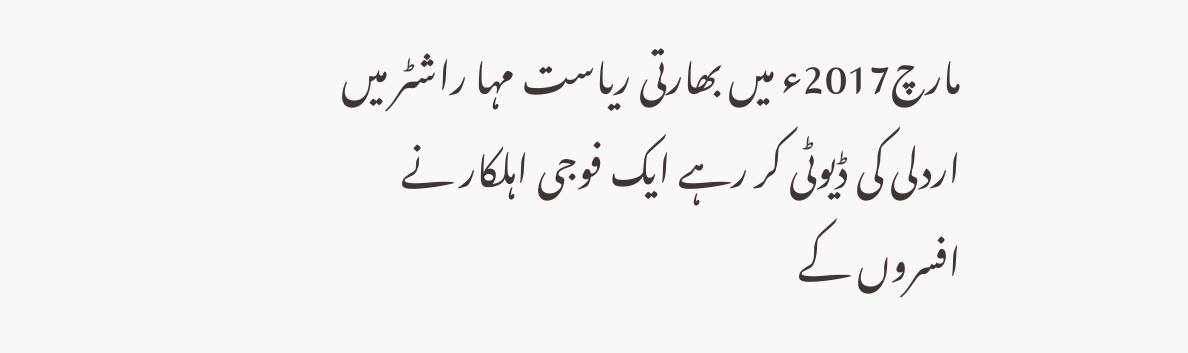مارچ2017ء میں بھارتی ریاست مہا راشٹر میں اردلی کی ڈیوٹی کر رہے ایک فوجی اہلکار نے افسروں کے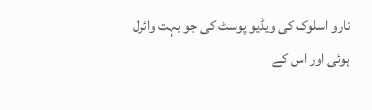نارو اسلوک کی ویڈیو پوسٹ کی جو بہت وائرل ہوئی اور اس کے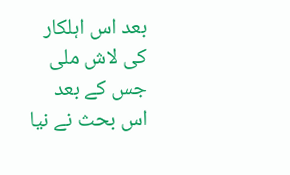بعد اس اہلکار کی لاش ملی جس کے بعد اس بحث نے نیا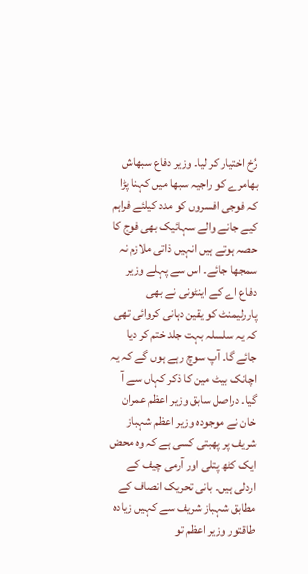رُخ اختیار کر لیا۔ وزیر دفاع سبھاش بھامرے کو راجیہ سبھا میں کہنا پڑا کہ فوجی افسروں کو مدد کیلئے فراہم کیے جانے والے سہائیک بھی فوج کا حصہ ہوتے ہیں انہیں ذاتی ملازم نہ سمجھا جائے۔ اس سے پہلے وزیر دفاع اے کے اینٹونی نے بھی پاررلیمنٹ کو یقین دہانی کروائی تھی کہ یہ سلسلہ بہت جلد ختم کر دیا جائے گا۔ آپ سوچ رہے ہوں گے کہ یہ اچانک بیٹ مین کا ذکر کہاں سے آ گیا۔ دراصل سابق وزیر اعظم عمران خان نے موجودہ وزیر اعظم شہباز شریف پر پھبتی کسی ہے کہ وہ محض ایک کٹھ پتلی اور آرمی چیف کے اردلی ہیں۔ بانی تحریک انصاف کے مطابق شہباز شریف سے کہیں زیادہ طاقتور وزیر اعظم تو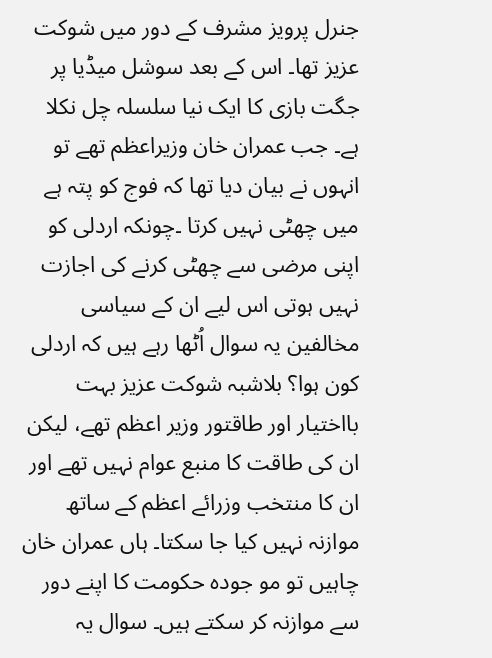جنرل پرویز مشرف کے دور میں شوکت عزیز تھا۔ اس کے بعد سوشل میڈیا پر جگت بازی کا ایک نیا سلسلہ چل نکلا ہے۔ جب عمران خان وزیراعظم تھے تو انہوں نے بیان دیا تھا کہ فوج کو پتہ ہے میں چھٹی نہیں کرتا ۔چونکہ اردلی کو اپنی مرضی سے چھٹی کرنے کی اجازت نہیں ہوتی اس لیے ان کے سیاسی مخالفین یہ سوال اُٹھا رہے ہیں کہ اردلی کون ہوا؟ بلاشبہ شوکت عزیز بہت بااختیار اور طاقتور وزیر اعظم تھے، لیکن ان کی طاقت کا منبع عوام نہیں تھے اور ان کا منتخب وزرائے اعظم کے ساتھ موازنہ نہیں کیا جا سکتا۔ ہاں عمران خان چاہیں تو مو جودہ حکومت کا اپنے دور سے موازنہ کر سکتے ہیں۔ سوال یہ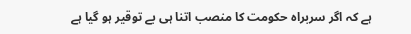ہے کہ اگر سربراہ حکومت کا منصب اتنا ہی بے توقیر ہو گیا ہے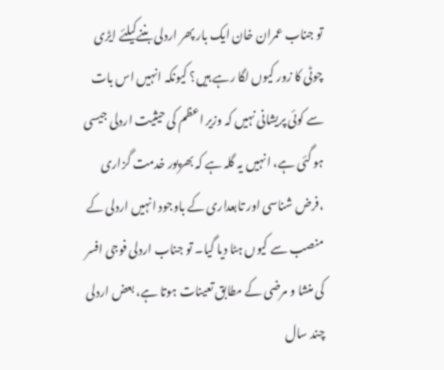تو جناب عمران خان ایک بار پھر اردلی بننےکیلئے ایڑی چوٹی کا زور کیوں لگا رہے ہیں؟ کیونکہ انہیں اس بات سے کوئی پریشانی نہیں کہ وزیر اعظم کی حیثیت اردلی جیسی ہو گئی ہے، انہیں یہ گلہ ہے کہ بھرپور خدمت گزاری ،فرض شناسی اور تابعداری کے باوجود انہیں اردلی کے منصب سے کیوں ہٹا دیا گیا۔ تو جناب اردلی فوجی افسر کی منشا و مرضی کے مطابق تعینات ہوتا ہے، بعض اردلی چند سال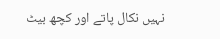نہیں نکال پاتے اور کچھ بیٹ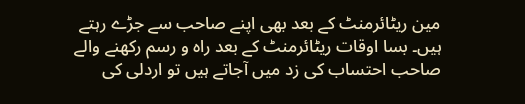مین ریٹائرمنٹ کے بعد بھی اپنے صاحب سے جڑے رہتے ہیں۔ بسا اوقات ریٹائرمنٹ کے بعد راہ و رسم رکھنے والے صاحب احتساب کی زد میں آجاتے ہیں تو اردلی کی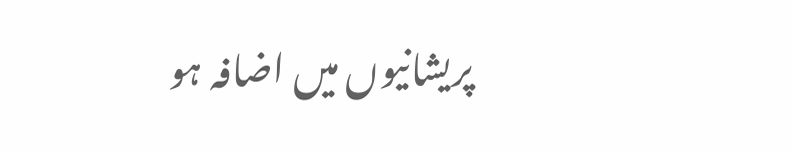پریشانیوں میں اضافہ ہو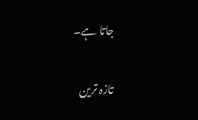جاتا ہے۔

تازہ ترین